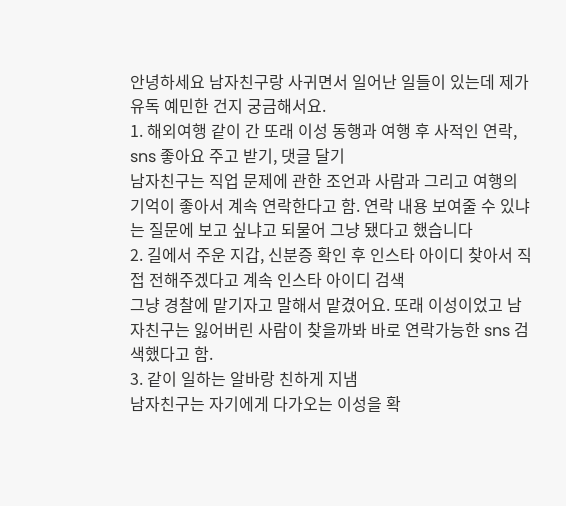안녕하세요 남자친구랑 사귀면서 일어난 일들이 있는데 제가 유독 예민한 건지 궁금해서요.
1. 해외여행 같이 간 또래 이성 동행과 여행 후 사적인 연락, sns 좋아요 주고 받기, 댓글 달기
남자친구는 직업 문제에 관한 조언과 사람과 그리고 여행의 기억이 좋아서 계속 연락한다고 함. 연락 내용 보여줄 수 있냐는 질문에 보고 싶냐고 되물어 그냥 됐다고 했습니다
2. 길에서 주운 지갑, 신분증 확인 후 인스타 아이디 찾아서 직접 전해주겠다고 계속 인스타 아이디 검색
그냥 경찰에 맡기자고 말해서 맡겼어요. 또래 이성이었고 남자친구는 잃어버린 사람이 찾을까봐 바로 연락가능한 sns 검색했다고 함.
3. 같이 일하는 알바랑 친하게 지냄
남자친구는 자기에게 다가오는 이성을 확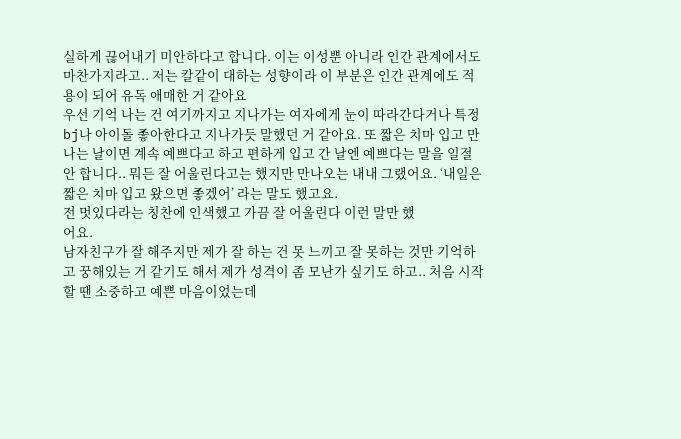실하게 끊어내기 미안하다고 합니다. 이는 이성뿐 아니라 인간 관계에서도 마찬가지라고.. 저는 칼같이 대하는 성향이라 이 부분은 인간 관계에도 적용이 되어 유독 애매한 거 같아요
우선 기억 나는 건 여기까지고 지나가는 여자에게 눈이 따라간다거나 특정 bj나 아이돌 좋아한다고 지나가듯 말했던 거 같아요. 또 짧은 치마 입고 만나는 날이면 계속 예쁘다고 하고 편하게 입고 간 날엔 예쁘다는 말을 일절 안 합니다.. 뭐든 잘 어울린다고는 했지만 만나오는 내내 그랬어요. ‘내일은 짧은 치마 입고 왔으면 좋겠어’ 라는 말도 했고요.
전 멋있다라는 칭찬에 인색했고 가끔 잘 어울린다 이런 말만 했
어요.
남자친구가 잘 해주지만 제가 잘 하는 건 못 느끼고 잘 못하는 것만 기억하고 꿍해있는 거 같기도 해서 제가 성격이 좀 모난가 싶기도 하고.. 처음 시작할 땐 소중하고 예쁜 마음이었는데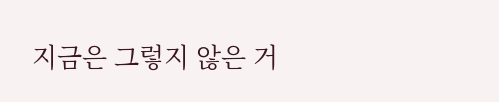지금은 그렇지 않은 거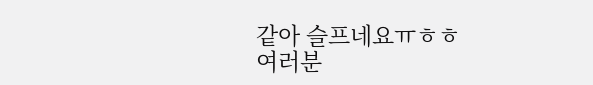같아 슬프네요ㅠㅎㅎ
여러분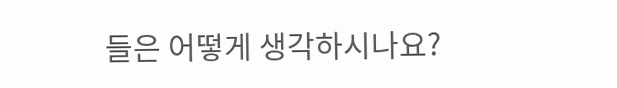들은 어떻게 생각하시나요?